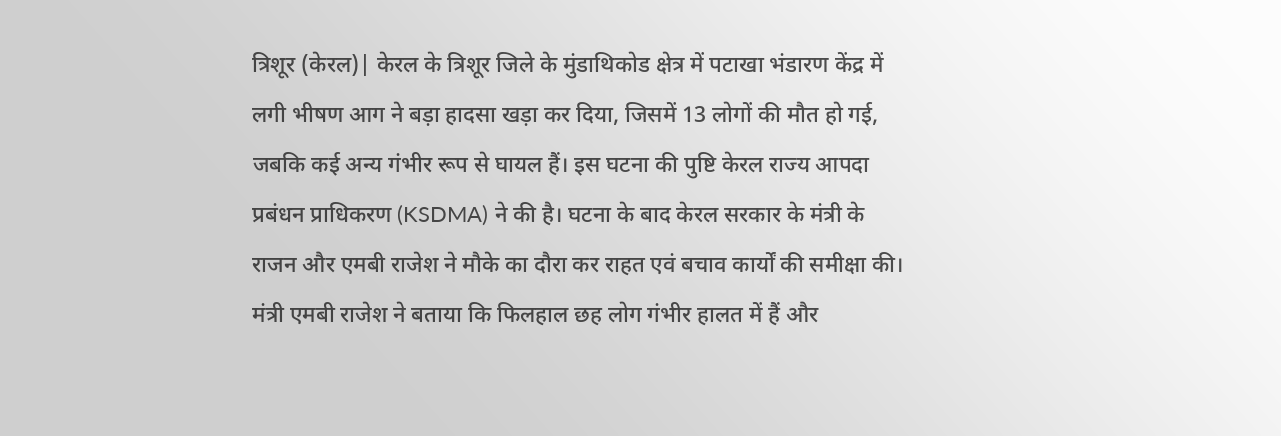त्रिशूर (केरल)| केरल के त्रिशूर जिले के मुंडाथिकोड क्षेत्र में पटाखा भंडारण केंद्र में लगी भीषण आग ने बड़ा हादसा खड़ा कर दिया, जिसमें 13 लोगों की मौत हो गई, जबकि कई अन्य गंभीर रूप से घायल हैं। इस घटना की पुष्टि केरल राज्य आपदा प्रबंधन प्राधिकरण (KSDMA) ने की है। घटना के बाद केरल सरकार के मंत्री के राजन और एमबी राजेश ने मौके का दौरा कर राहत एवं बचाव कार्यों की समीक्षा की। मंत्री एमबी राजेश ने बताया कि फिलहाल छह लोग गंभीर हालत में हैं और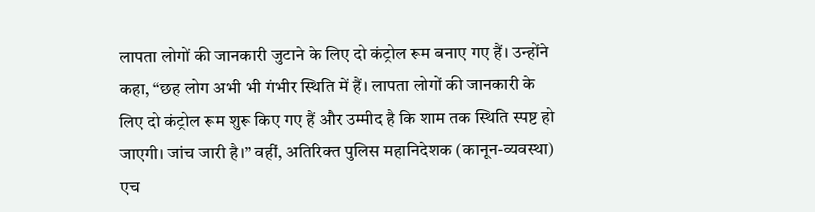लापता लोगों की जानकारी जुटाने के लिए दो कंट्रोल रूम बनाए गए हैं। उन्होंने कहा, “छह लोग अभी भी गंभीर स्थिति में हैं। लापता लोगों की जानकारी के लिए दो कंट्रोल रूम शुरू किए गए हैं और उम्मीद है कि शाम तक स्थिति स्पष्ट हो जाएगी। जांच जारी है।” वहीं, अतिरिक्त पुलिस महानिदेशक (कानून-व्यवस्था) एच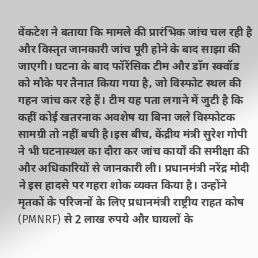वेंकटेश ने बताया कि मामले की प्रारंभिक जांच चल रही है और विस्तृत जानकारी जांच पूरी होने के बाद साझा की जाएगी। घटना के बाद फॉरेंसिक टीम और डॉग स्क्वॉड को मौके पर तैनात किया गया है, जो विस्फोट स्थल की गहन जांच कर रहे हैं। टीम यह पता लगाने में जुटी है कि कहीं कोई खतरनाक अवशेष या बिना जले विस्फोटक सामग्री तो नहीं बची है।इस बीच, केंद्रीय मंत्री सुरेश गोपी ने भी घटनास्थल का दौरा कर जांच कार्यों की समीक्षा की और अधिकारियों से जानकारी ली। प्रधानमंत्री नरेंद्र मोदी ने इस हादसे पर गहरा शोक व्यक्त किया है। उन्होंने मृतकों के परिजनों के लिए प्रधानमंत्री राष्ट्रीय राहत कोष (PMNRF) से 2 लाख रुपये और घायलों के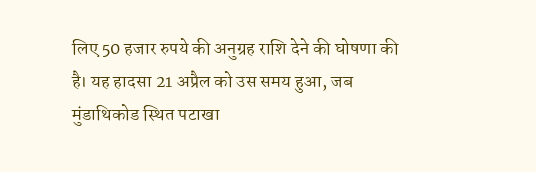लिए 50 हजार रुपये की अनुग्रह राशि देने की घोषणा की है। यह हादसा 21 अप्रैल को उस समय हुआ, जब मुंडाथिकोड स्थित पटाखा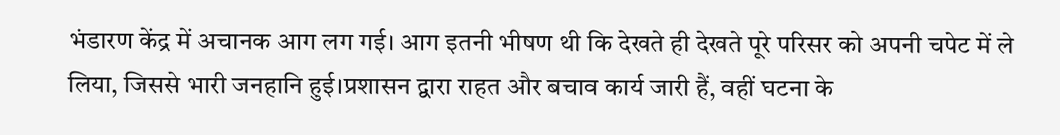भंडारण केंद्र में अचानक आग लग गई। आग इतनी भीषण थी कि देखते ही देखते पूरे परिसर को अपनी चपेट में ले लिया, जिससे भारी जनहानि हुई।प्रशासन द्वारा राहत और बचाव कार्य जारी हैं, वहीं घटना के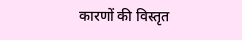कारणों की विस्तृत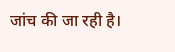जांच की जा रही है।